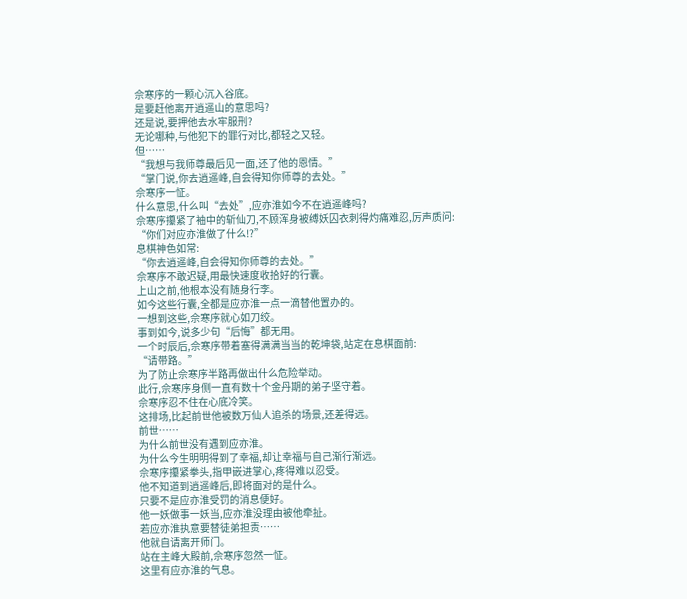佘寒序的一颗心沉入谷底。
是要赶他离开逍遥山的意思吗?
还是说,要押他去水牢服刑?
无论哪种,与他犯下的罪行对比,都轻之又轻。
但……
“我想与我师尊最后见一面,还了他的恩情。”
“掌门说,你去逍遥峰,自会得知你师尊的去处。”
佘寒序一怔。
什么意思,什么叫“去处”,应亦淮如今不在逍遥峰吗?
佘寒序攥紧了袖中的斩仙刀,不顾浑身被缚妖囚衣刺得灼痛难忍,厉声质问:
“你们对应亦淮做了什么!?”
息棋神色如常:
“你去逍遥峰,自会得知你师尊的去处。”
佘寒序不敢迟疑,用最快速度收拾好的行囊。
上山之前,他根本没有随身行李。
如今这些行囊,全都是应亦淮一点一滴替他置办的。
一想到这些,佘寒序就心如刀绞。
事到如今,说多少句“后悔”都无用。
一个时辰后,佘寒序带着塞得满满当当的乾坤袋,站定在息棋面前:
“请带路。”
为了防止佘寒序半路再做出什么危险举动。
此行,佘寒序身侧一直有数十个金丹期的弟子坚守着。
佘寒序忍不住在心底冷笑。
这排场,比起前世他被数万仙人追杀的场景,还差得远。
前世……
为什么前世没有遇到应亦淮。
为什么今生明明得到了幸福,却让幸福与自己渐行渐远。
佘寒序攥紧拳头,指甲嵌进掌心,疼得难以忍受。
他不知道到逍遥峰后,即将面对的是什么。
只要不是应亦淮受罚的消息便好。
他一妖做事一妖当,应亦淮没理由被他牵扯。
若应亦淮执意要替徒弟担责……
他就自请离开师门。
站在主峰大殿前,佘寒序忽然一怔。
这里有应亦淮的气息。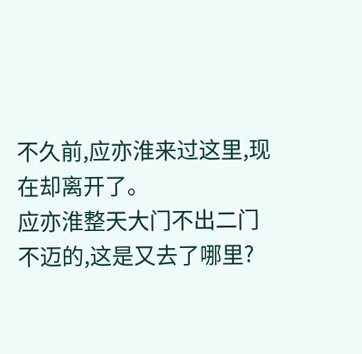不久前,应亦淮来过这里,现在却离开了。
应亦淮整天大门不出二门不迈的,这是又去了哪里?